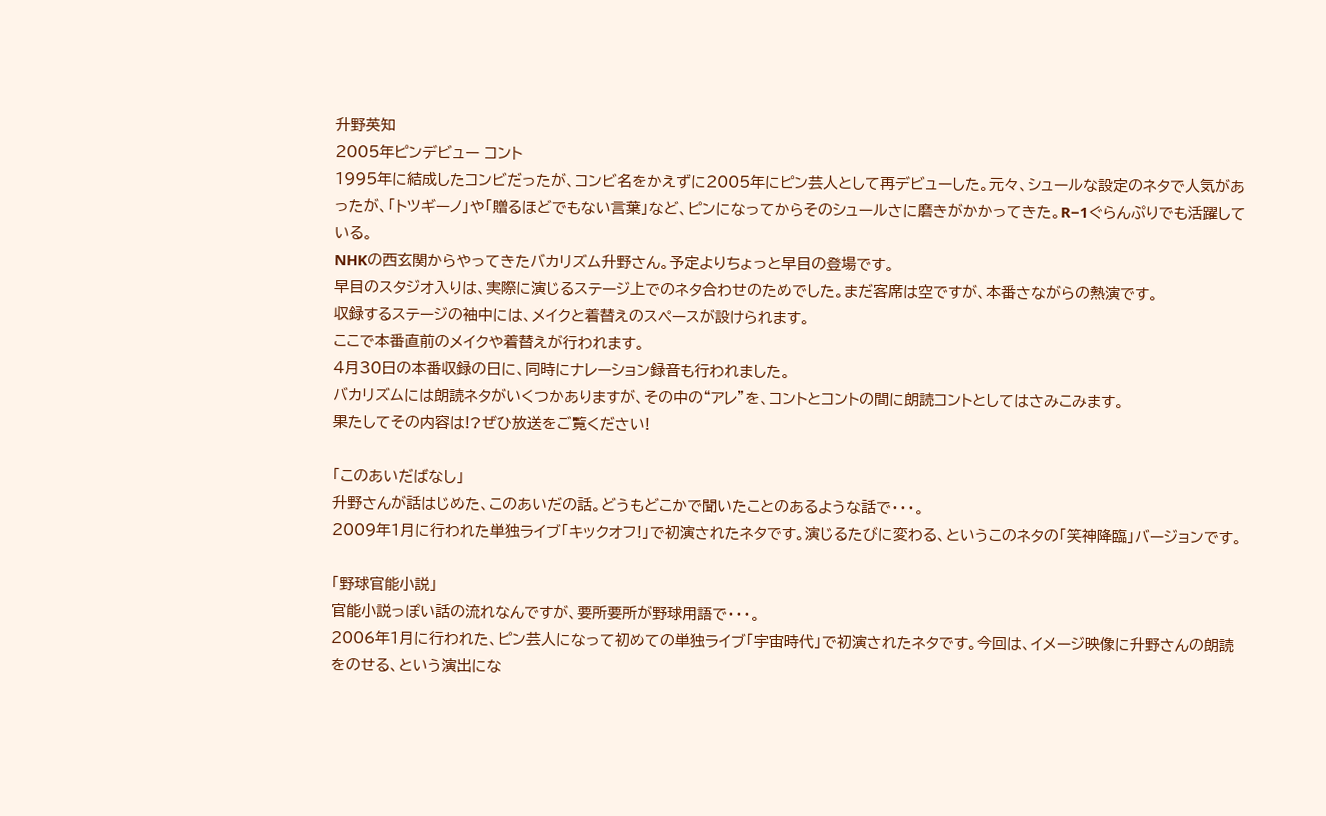升野英知
2005年ピンデビュー コント
1995年に結成したコンビだったが、コンビ名をかえずに2005年にピン芸人として再デビューした。元々、シュールな設定のネタで人気があったが、「トツギーノ」や「贈るほどでもない言葉」など、ピンになってからそのシュールさに磨きがかかってきた。R−1ぐらんぷりでも活躍している。
NHKの西玄関からやってきたバカリズム升野さん。予定よりちょっと早目の登場です。
早目のスタジオ入りは、実際に演じるステージ上でのネタ合わせのためでした。まだ客席は空ですが、本番さながらの熱演です。
収録するステージの袖中には、メイクと着替えのスペースが設けられます。
ここで本番直前のメイクや着替えが行われます。
4月30日の本番収録の日に、同時にナレーション録音も行われました。
バカリズムには朗読ネタがいくつかありますが、その中の“アレ”を、コントとコントの間に朗読コントとしてはさみこみます。
果たしてその内容は!?ぜひ放送をご覧ください!

「このあいだばなし」
升野さんが話はじめた、このあいだの話。どうもどこかで聞いたことのあるような話で・・・。
2009年1月に行われた単独ライブ「キックオフ!」で初演されたネタです。演じるたびに変わる、というこのネタの「笑神降臨」バージョンです。

「野球官能小説」
官能小説っぽい話の流れなんですが、要所要所が野球用語で・・・。
2006年1月に行われた、ピン芸人になって初めての単独ライブ「宇宙時代」で初演されたネタです。今回は、イメージ映像に升野さんの朗読をのせる、という演出にな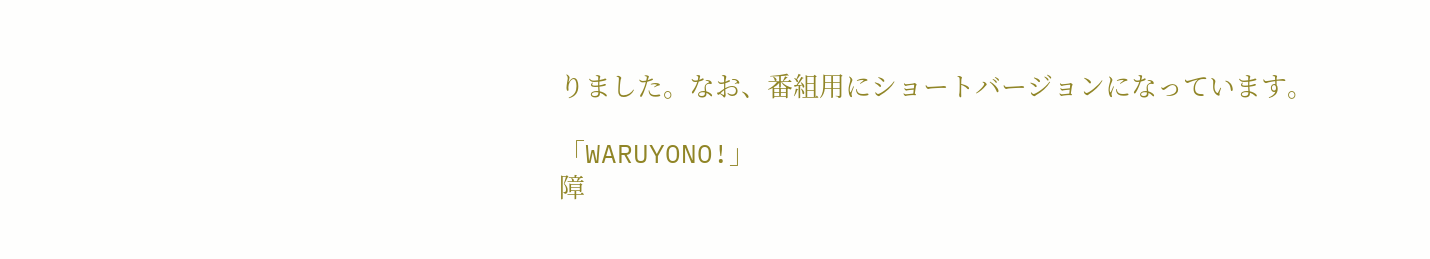りました。なお、番組用にショートバージョンになっています。

「WARUYONO!」
障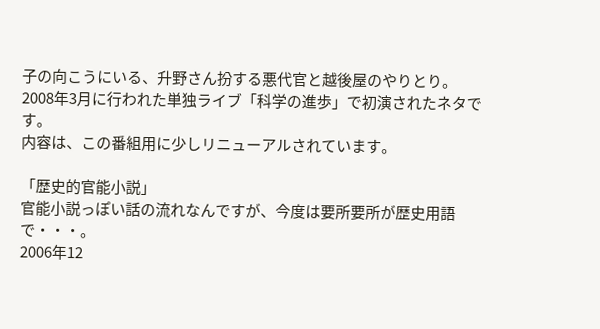子の向こうにいる、升野さん扮する悪代官と越後屋のやりとり。
2008年3月に行われた単独ライブ「科学の進歩」で初演されたネタです。
内容は、この番組用に少しリニューアルされています。

「歴史的官能小説」
官能小説っぽい話の流れなんですが、今度は要所要所が歴史用語で・・・。
2006年12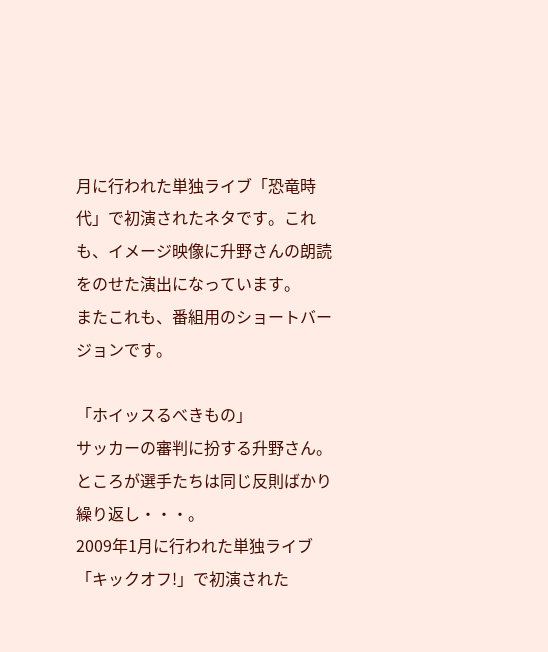月に行われた単独ライブ「恐竜時代」で初演されたネタです。これも、イメージ映像に升野さんの朗読をのせた演出になっています。
またこれも、番組用のショートバージョンです。

「ホイッスるべきもの」
サッカーの審判に扮する升野さん。ところが選手たちは同じ反則ばかり繰り返し・・・。
2009年1月に行われた単独ライブ「キックオフ!」で初演された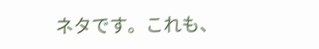ネタです。これも、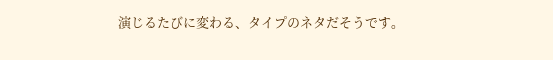演じるたびに変わる、タイプのネタだそうです。